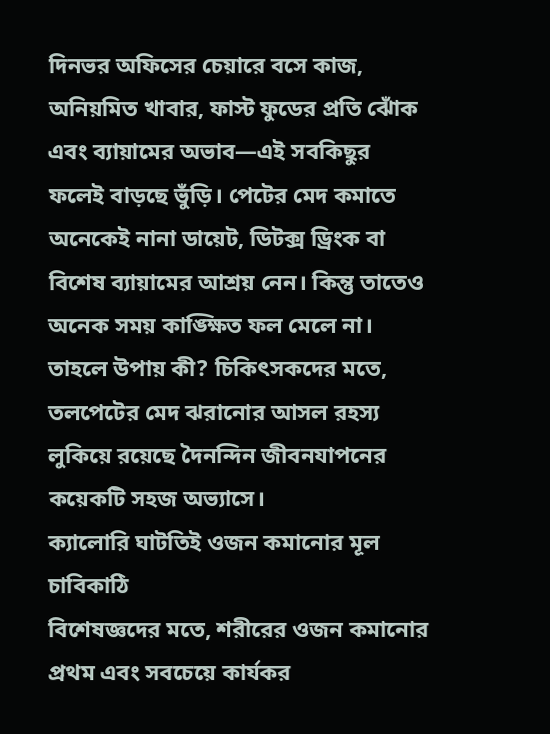দিনভর অফিসের চেয়ারে বসে কাজ, অনিয়মিত খাবার, ফাস্ট ফুডের প্রতি ঝোঁক এবং ব্যায়ামের অভাব—এই সবকিছুর ফলেই বাড়ছে ভুঁড়ি। পেটের মেদ কমাতে অনেকেই নানা ডায়েট, ডিটক্স ড্রিংক বা বিশেষ ব্যায়ামের আশ্রয় নেন। কিন্তু তাতেও অনেক সময় কাঙ্ক্ষিত ফল মেলে না। তাহলে উপায় কী? চিকিৎসকদের মতে, তলপেটের মেদ ঝরানোর আসল রহস্য লুকিয়ে রয়েছে দৈনন্দিন জীবনযাপনের কয়েকটি সহজ অভ্যাসে।
ক্যালোরি ঘাটতিই ওজন কমানোর মূল চাবিকাঠি
বিশেষজ্ঞদের মতে, শরীরের ওজন কমানোর প্রথম এবং সবচেয়ে কার্যকর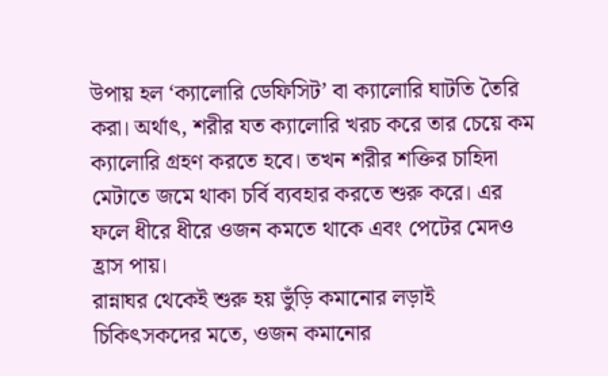উপায় হল ‘ক্যালোরি ডেফিসিট’ বা ক্যালোরি ঘাটতি তৈরি করা। অর্থাৎ, শরীর যত ক্যালোরি খরচ করে তার চেয়ে কম ক্যালোরি গ্রহণ করতে হবে। তখন শরীর শক্তির চাহিদা মেটাতে জমে থাকা চর্বি ব্যবহার করতে শুরু করে। এর ফলে ধীরে ধীরে ওজন কমতে থাকে এবং পেটের মেদও হ্রাস পায়।
রান্নাঘর থেকেই শুরু হয় ভুঁড়ি কমানোর লড়াই
চিকিৎসকদের মতে, ওজন কমানোর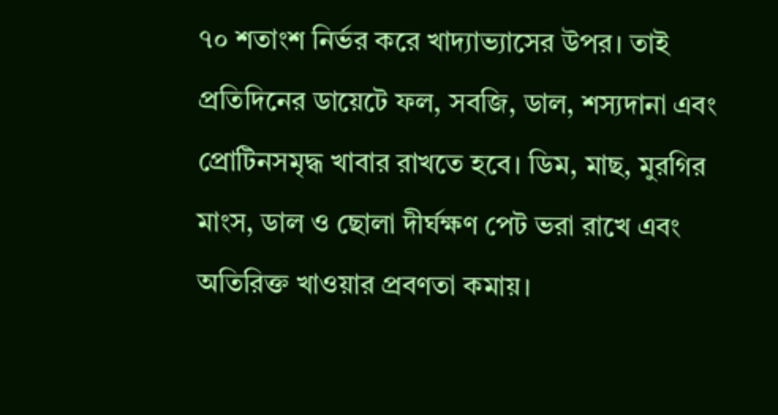৭০ শতাংশ নির্ভর করে খাদ্যাভ্যাসের উপর। তাই প্রতিদিনের ডায়েটে ফল, সবজি, ডাল, শস্যদানা এবং প্রোটিনসমৃদ্ধ খাবার রাখতে হবে। ডিম, মাছ, মুরগির মাংস, ডাল ও ছোলা দীর্ঘক্ষণ পেট ভরা রাখে এবং অতিরিক্ত খাওয়ার প্রবণতা কমায়।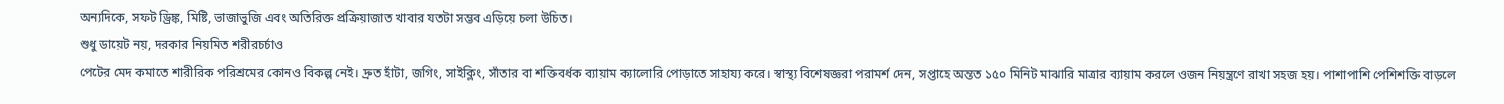অন্যদিকে, সফট ড্রিঙ্ক, মিষ্টি, ভাজাভুজি এবং অতিরিক্ত প্রক্রিয়াজাত খাবার যতটা সম্ভব এড়িয়ে চলা উচিত।
শুধু ডায়েট নয়, দরকার নিয়মিত শরীরচর্চাও
পেটের মেদ কমাতে শারীরিক পরিশ্রমের কোনও বিকল্প নেই। দ্রুত হাঁটা, জগিং, সাইক্লিং, সাঁতার বা শক্তিবর্ধক ব্যায়াম ক্যালোরি পোড়াতে সাহায্য করে। স্বাস্থ্য বিশেষজ্ঞরা পরামর্শ দেন, সপ্তাহে অন্তত ১৫০ মিনিট মাঝারি মাত্রার ব্যায়াম করলে ওজন নিয়ন্ত্রণে রাখা সহজ হয়। পাশাপাশি পেশিশক্তি বাড়লে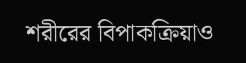শরীরের বিপাকক্রিয়াও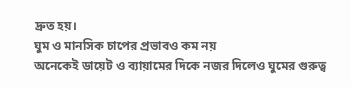দ্রুত হয়।
ঘুম ও মানসিক চাপের প্রভাবও কম নয়
অনেকেই ডায়েট ও ব্যায়ামের দিকে নজর দিলেও ঘুমের গুরুত্ব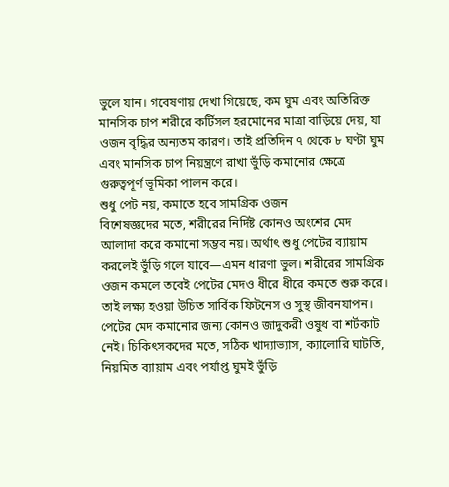ভুলে যান। গবেষণায় দেখা গিয়েছে, কম ঘুম এবং অতিরিক্ত মানসিক চাপ শরীরে কর্টিসল হরমোনের মাত্রা বাড়িয়ে দেয়, যা ওজন বৃদ্ধির অন্যতম কারণ। তাই প্রতিদিন ৭ থেকে ৮ ঘণ্টা ঘুম এবং মানসিক চাপ নিয়ন্ত্রণে রাখা ভুঁড়ি কমানোর ক্ষেত্রে গুরুত্বপূর্ণ ভূমিকা পালন করে।
শুধু পেট নয়, কমাতে হবে সামগ্রিক ওজন
বিশেষজ্ঞদের মতে, শরীরের নির্দিষ্ট কোনও অংশের মেদ আলাদা করে কমানো সম্ভব নয়। অর্থাৎ শুধু পেটের ব্যায়াম করলেই ভুঁড়ি গলে যাবে—এমন ধারণা ভুল। শরীরের সামগ্রিক ওজন কমলে তবেই পেটের মেদও ধীরে ধীরে কমতে শুরু করে। তাই লক্ষ্য হওয়া উচিত সার্বিক ফিটনেস ও সুস্থ জীবনযাপন।
পেটের মেদ কমানোর জন্য কোনও জাদুকরী ওষুধ বা শর্টকাট নেই। চিকিৎসকদের মতে, সঠিক খাদ্যাভ্যাস, ক্যালোরি ঘাটতি, নিয়মিত ব্যায়াম এবং পর্যাপ্ত ঘুমই ভুঁড়ি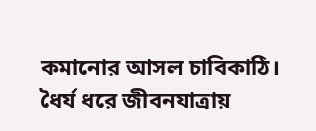কমানোর আসল চাবিকাঠি। ধৈর্য ধরে জীবনযাত্রায়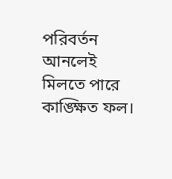পরিবর্তন আনলেই মিলতে পারে কাঙ্ক্ষিত ফল।